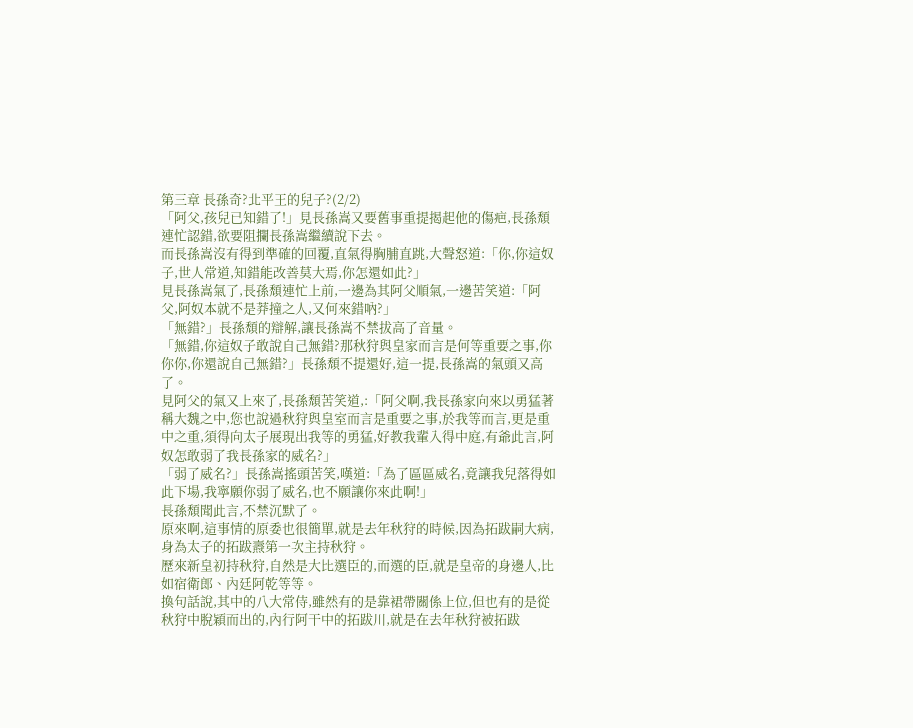第三章 長孫奇?北平王的兒子?(2/2)
「阿父,孩兒已知錯了!」見長孫嵩又要舊事重提揭起他的傷疤,長孫頹連忙認錯,欲要阻攔長孫嵩繼續說下去。
而長孫嵩沒有得到準確的回覆,直氣得胸脯直跳,大聲怒道:「你,你這奴子,世人常道,知錯能改善莫大焉,你怎還如此?」
見長孫嵩氣了,長孫頹連忙上前,一邊為其阿父順氣,一邊苦笑道:「阿父,阿奴本就不是莽撞之人,又何來錯吶?」
「無錯?」長孫頹的辯解,讓長孫嵩不禁拔高了音量。
「無錯,你這奴子敢說自己無錯?那秋狩與皇家而言是何等重要之事,你你你,你還說自己無錯?」長孫頹不提還好,這一提,長孫嵩的氣頭又高了。
見阿父的氣又上來了,長孫頹苦笑道,:「阿父啊,我長孫家向來以勇猛著稱大魏之中,您也說過秋狩與皇室而言是重要之事,於我等而言,更是重中之重,須得向太子展現出我等的勇猛,好教我輩入得中庭,有爺此言,阿奴怎敢弱了我長孫家的威名?」
「弱了威名?」長孫嵩搖頭苦笑,嘆道:「為了區區威名,竟讓我兒落得如此下場,我寧願你弱了威名,也不願讓你來此啊!」
長孫頹聞此言,不禁沉默了。
原來啊,這事情的原委也很簡單,就是去年秋狩的時候,因為拓跋嗣大病,身為太子的拓跋燾第一次主持秋狩。
歷來新皇初持秋狩,自然是大比選臣的,而選的臣,就是皇帝的身邊人,比如宿衛郎、內廷阿乾等等。
換句話說,其中的八大常侍,雖然有的是靠裙帶關係上位,但也有的是從秋狩中脫穎而出的,內行阿干中的拓跋川,就是在去年秋狩被拓跋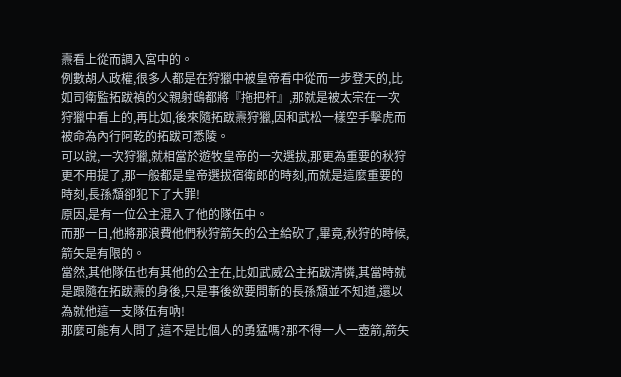燾看上從而調入宮中的。
例數胡人政權,很多人都是在狩獵中被皇帝看中從而一步登天的,比如司衛監拓跋禎的父親射鴟都將『拖把杆』,那就是被太宗在一次狩獵中看上的,再比如,後來隨拓跋燾狩獵,因和武松一樣空手擊虎而被命為內行阿乾的拓跋可悉陵。
可以說,一次狩獵,就相當於遊牧皇帝的一次選拔,那更為重要的秋狩更不用提了,那一般都是皇帝選拔宿衛郎的時刻,而就是這麼重要的時刻,長孫頹卻犯下了大罪!
原因,是有一位公主混入了他的隊伍中。
而那一日,他將那浪費他們秋狩箭矢的公主給砍了,畢竟,秋狩的時候,箭矢是有限的。
當然,其他隊伍也有其他的公主在,比如武威公主拓跋清憐,其當時就是跟隨在拓跋燾的身後,只是事後欲要問斬的長孫頹並不知道,還以為就他這一支隊伍有吶!
那麼可能有人問了,這不是比個人的勇猛嗎?那不得一人一壺箭,箭矢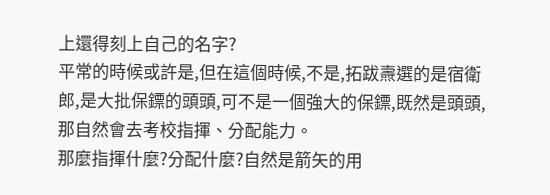上還得刻上自己的名字?
平常的時候或許是,但在這個時候,不是,拓跋燾選的是宿衛郎,是大批保鏢的頭頭,可不是一個強大的保鏢,既然是頭頭,那自然會去考校指揮、分配能力。
那麼指揮什麼?分配什麼?自然是箭矢的用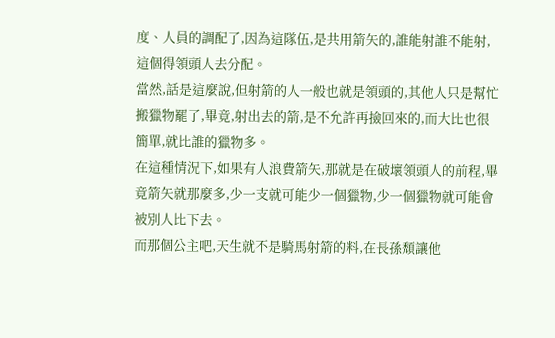度、人員的調配了,因為這隊伍,是共用箭矢的,誰能射誰不能射,這個得領頭人去分配。
當然,話是這麼說,但射箭的人一般也就是領頭的,其他人只是幫忙搬獵物罷了,畢竟,射出去的箭,是不允許再撿回來的,而大比也很簡單,就比誰的獵物多。
在這種情況下,如果有人浪費箭矢,那就是在破壞領頭人的前程,畢竟箭矢就那麼多,少一支就可能少一個獵物,少一個獵物就可能會被別人比下去。
而那個公主吧,天生就不是騎馬射箭的料,在長孫頹讓他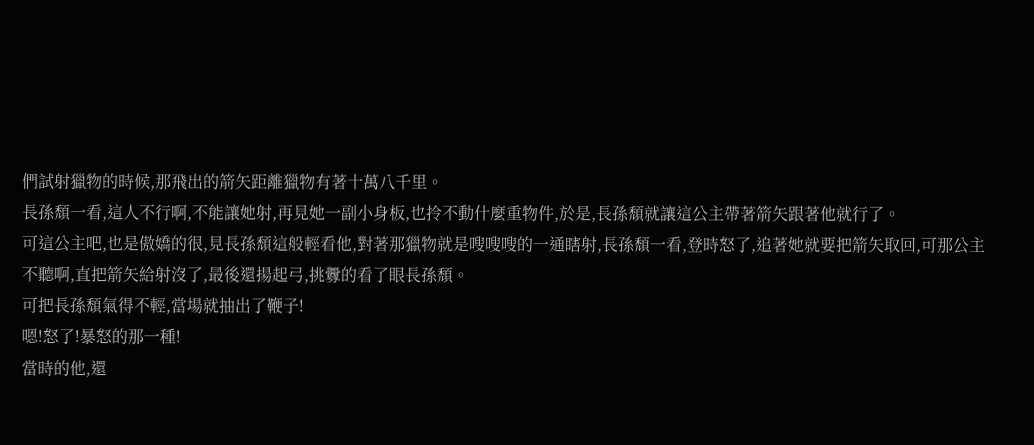們試射獵物的時候,那飛出的箭矢距離獵物有著十萬八千里。
長孫頹一看,這人不行啊,不能讓她射,再見她一副小身板,也拎不動什麼重物件,於是,長孫頹就讓這公主帶著箭矢跟著他就行了。
可這公主吧,也是傲嬌的很,見長孫頹這般輕看他,對著那獵物就是嗖嗖嗖的一通瞎射,長孫頹一看,登時怒了,追著她就要把箭矢取回,可那公主不聽啊,直把箭矢給射沒了,最後還揚起弓,挑釁的看了眼長孫頹。
可把長孫頹氣得不輕,當場就抽出了鞭子!
嗯!怒了!暴怒的那一種!
當時的他,還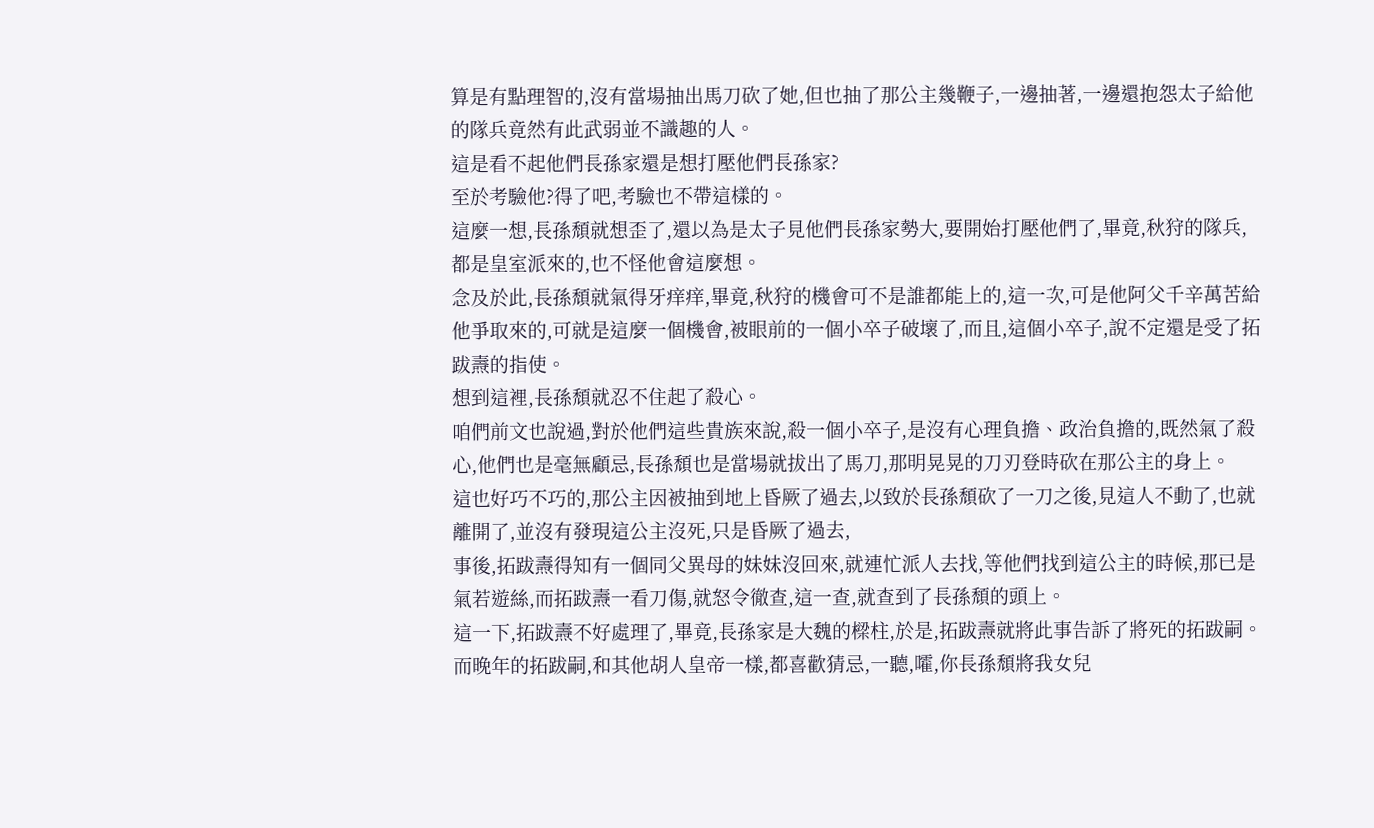算是有點理智的,沒有當場抽出馬刀砍了她,但也抽了那公主幾鞭子,一邊抽著,一邊還抱怨太子給他的隊兵竟然有此武弱並不識趣的人。
這是看不起他們長孫家還是想打壓他們長孫家?
至於考驗他?得了吧,考驗也不帶這樣的。
這麼一想,長孫頹就想歪了,還以為是太子見他們長孫家勢大,要開始打壓他們了,畢竟,秋狩的隊兵,都是皇室派來的,也不怪他會這麼想。
念及於此,長孫頹就氣得牙痒痒,畢竟,秋狩的機會可不是誰都能上的,這一次,可是他阿父千辛萬苦給他爭取來的,可就是這麼一個機會,被眼前的一個小卒子破壞了,而且,這個小卒子,說不定還是受了拓跋燾的指使。
想到這裡,長孫頹就忍不住起了殺心。
咱們前文也說過,對於他們這些貴族來說,殺一個小卒子,是沒有心理負擔、政治負擔的,既然氣了殺心,他們也是毫無顧忌,長孫頹也是當場就拔出了馬刀,那明晃晃的刀刃登時砍在那公主的身上。
這也好巧不巧的,那公主因被抽到地上昏厥了過去,以致於長孫頹砍了一刀之後,見這人不動了,也就離開了,並沒有發現這公主沒死,只是昏厥了過去,
事後,拓跋燾得知有一個同父異母的妹妹沒回來,就連忙派人去找,等他們找到這公主的時候,那已是氣若遊絲,而拓跋燾一看刀傷,就怒令徹查,這一查,就查到了長孫頹的頭上。
這一下,拓跋燾不好處理了,畢竟,長孫家是大魏的樑柱,於是,拓跋燾就將此事告訴了將死的拓跋嗣。
而晚年的拓跋嗣,和其他胡人皇帝一樣,都喜歡猜忌,一聽,嚯,你長孫頹將我女兒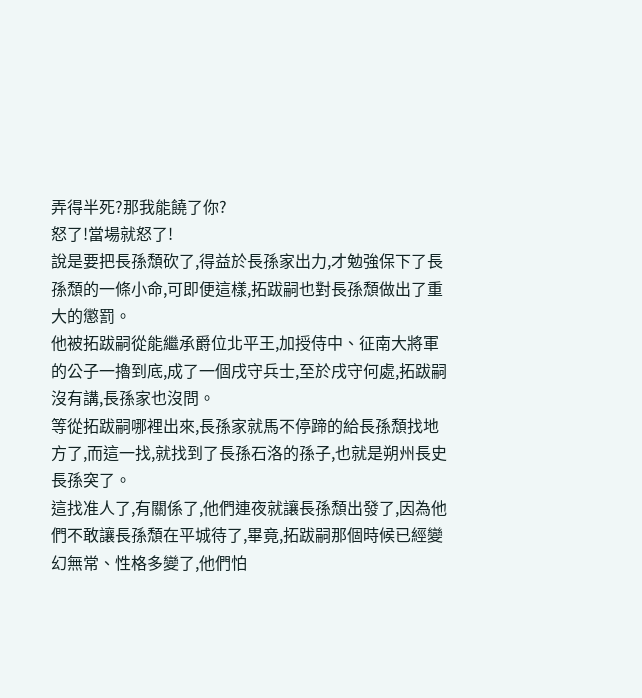弄得半死?那我能饒了你?
怒了!當場就怒了!
說是要把長孫頹砍了,得益於長孫家出力,才勉強保下了長孫頹的一條小命,可即便這樣,拓跋嗣也對長孫頹做出了重大的懲罰。
他被拓跋嗣從能繼承爵位北平王,加授侍中、征南大將軍的公子一擼到底,成了一個戌守兵士,至於戌守何處,拓跋嗣沒有講,長孫家也沒問。
等從拓跋嗣哪裡出來,長孫家就馬不停蹄的給長孫頹找地方了,而這一找,就找到了長孫石洛的孫子,也就是朔州長史長孫突了。
這找准人了,有關係了,他們連夜就讓長孫頹出發了,因為他們不敢讓長孫頹在平城待了,畢竟,拓跋嗣那個時候已經變幻無常、性格多變了,他們怕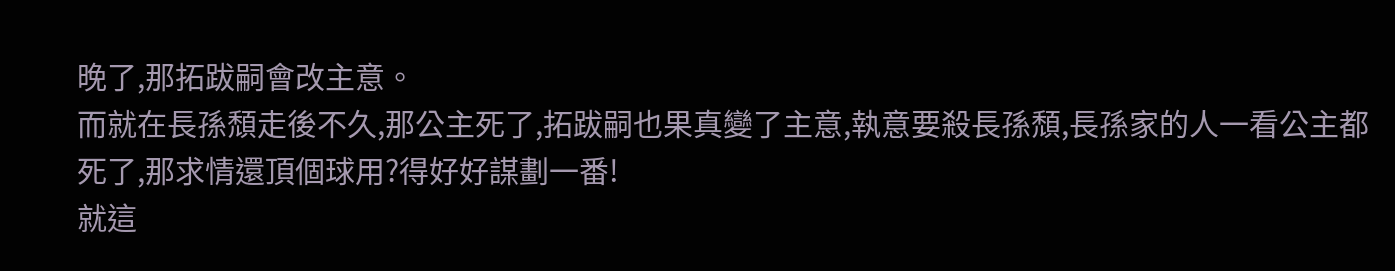晚了,那拓跋嗣會改主意。
而就在長孫頹走後不久,那公主死了,拓跋嗣也果真變了主意,執意要殺長孫頹,長孫家的人一看公主都死了,那求情還頂個球用?得好好謀劃一番!
就這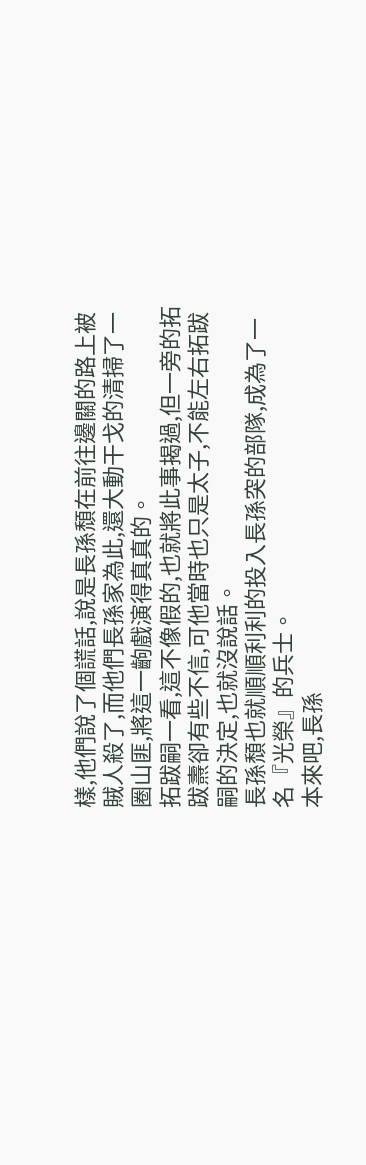樣,他們說了個謊話,說是長孫頹在前往邊關的路上被賊人殺了,而他們長孫家為此,還大動干戈的清掃了一圈山匪,將這一齣戲演得真真的。
拓跋嗣一看,這不像假的,也就將此事揭過,但一旁的拓跋燾卻有些不信,可他當時也只是太子,不能左右拓跋嗣的決定,也就沒說話。
長孫頹也就順順利利的投入長孫突的部隊,成為了一名『光榮』的兵士。
本來吧,長孫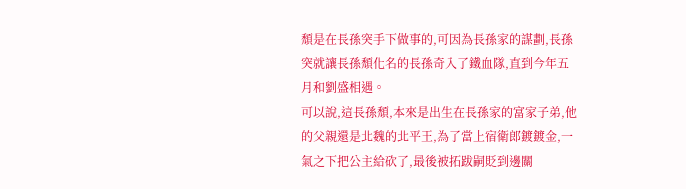頹是在長孫突手下做事的,可因為長孫家的謀劃,長孫突就讓長孫頹化名的長孫奇入了鐵血隊,直到今年五月和劉盛相遇。
可以說,這長孫頹,本來是出生在長孫家的富家子弟,他的父親還是北魏的北平王,為了當上宿衛郎鍍鍍金,一氣之下把公主給砍了,最後被拓跋嗣貶到邊關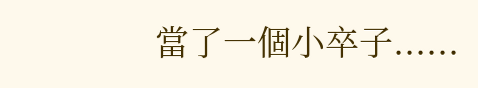當了一個小卒子......